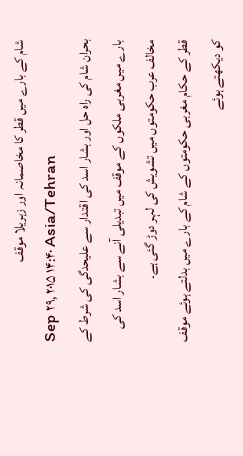شام کے بارے میں قطر کا مخاصمانہ اور زہریلا موقف
Sep ۲۹, ۲۰۱۵ ۱۴:۴۰ Asia/Tehran
بحران شام کی راہ حل اور بشار اسد کی اقتدار سے علیحدگی کی شرط کے بارے میں مغربی ملکوں کے موقف میں تبدیلی آنے سے بشار اسد کی مخالف عرب حکومتوں میں تشویش کی لہر دوڑ گئی ہے۔
قطر کے حکام مغربی حکومتوں کے شام کے بارے میں بدلتے ہوئے موقف کو دیکھتے ہوئے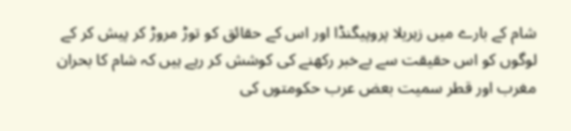شام کے بارے میں زہریلا پروپیگنڈا اور اس کے حقائق کو توڑ مروڑ کر پیش کر کے لوگوں کو اس حقیقت سے بےخبر رکھنے کی کوشش کر رہے ہیں کہ شام کا بحران مغرب اور قطر سمیت بعض عرب حکومتوں کی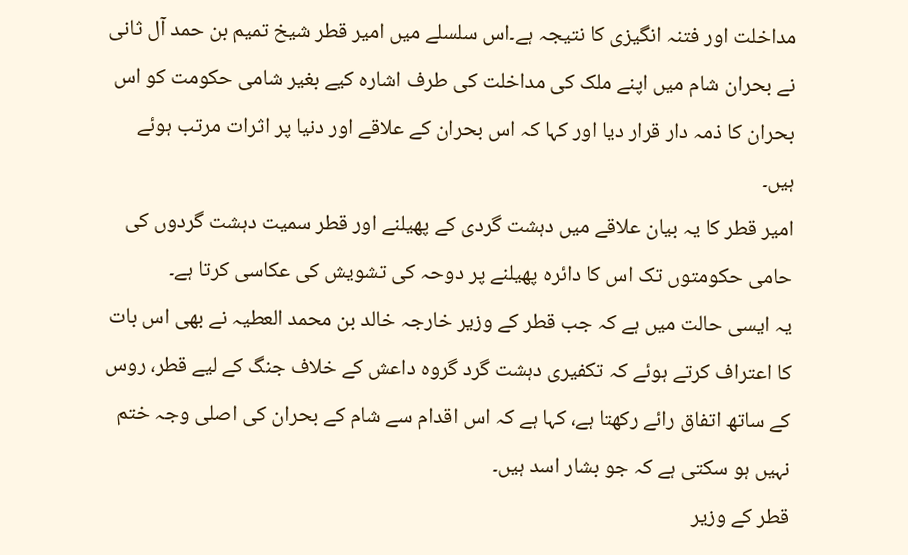مداخلت اور فتنہ انگیزی کا نتیجہ ہے۔اس سلسلے میں امیر قطر شیخ تمیم بن حمد آل ثانی نے بحران شام میں اپنے ملک کی مداخلت کی طرف اشارہ کیے بغیر شامی حکومت کو اس بحران کا ذمہ دار قرار دیا اور کہا کہ اس بحران کے علاقے اور دنیا پر اثرات مرتب ہوئے ہیں۔
امیر قطر کا یہ بیان علاقے میں دہشت گردی کے پھیلنے اور قطر سمیت دہشت گردوں کی حامی حکومتوں تک اس کا دائرہ پھیلنے پر دوحہ کی تشویش کی عکاسی کرتا ہے۔
یہ ایسی حالت میں ہے کہ جب قطر کے وزیر خارجہ خالد بن محمد العطیہ نے بھی اس بات کا اعتراف کرتے ہوئے کہ تکفیری دہشت گرد گروہ داعش کے خلاف جنگ کے لیے قطر، روس کے ساتھ اتفاق رائے رکھتا ہے، کہا ہے کہ اس اقدام سے شام کے بحران کی اصلی وجہ ختم نہیں ہو سکتی ہے کہ جو بشار اسد ہیں۔
قطر کے وزیر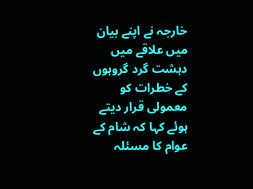خارجہ نے اپنے بیان میں علاقے میں دہشت گرد گروہوں کے خطرات کو معمولی قرار دیتے ہوئے کہا کہ شام کے عوام کا مسئلہ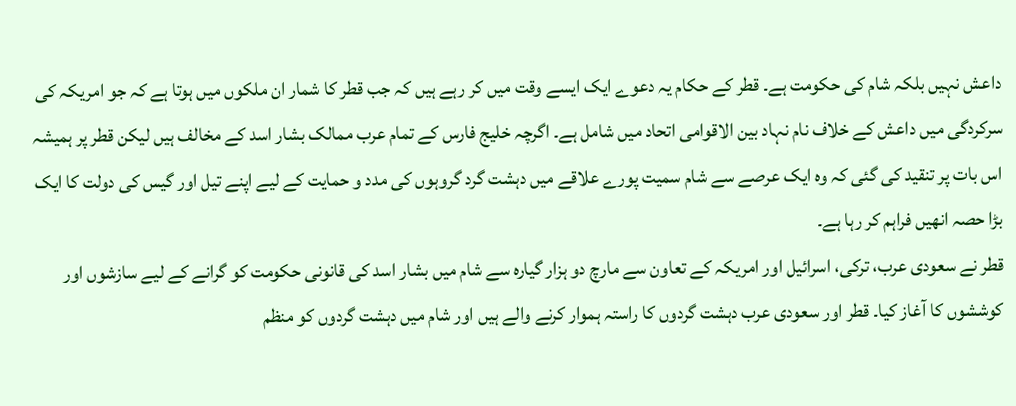داعش نہیں بلکہ شام کی حکومت ہے۔ قطر کے حکام یہ دعوے ایک ایسے وقت میں کر رہے ہیں کہ جب قطر کا شمار ان ملکوں میں ہوتا ہے کہ جو امریکہ کی سرکردگی میں داعش کے خلاف نام نہاد بین الاقوامی اتحاد میں شامل ہے۔ اگرچہ خلیج فارس کے تمام عرب ممالک بشار اسد کے مخالف ہیں لیکن قطر پر ہمیشہ اس بات پر تنقید کی گئی کہ وہ ایک عرصے سے شام سمیت پورے علاقے میں دہشت گرد گروہوں کی مدد و حمایت کے لیے اپنے تیل اور گیس کی دولت کا ایک بڑا حصہ انھیں فراہم کر رہا ہے۔
قطر نے سعودی عرب، ترکی، اسرائیل اور امریکہ کے تعاون سے مارچ دو ہزار گیارہ سے شام میں بشار اسد کی قانونی حکومت کو گرانے کے لیے سازشوں اور کوششوں کا آغاز کیا۔ قطر اور سعودی عرب دہشت گردوں کا راستہ ہموار کرنے والے ہیں اور شام میں دہشت گردوں کو منظم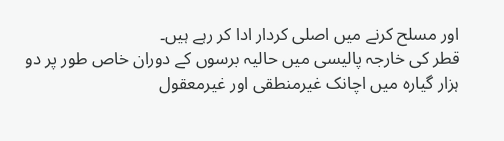اور مسلح کرنے میں اصلی کردار ادا کر رہے ہیں۔
قطر کی خارجہ پالیسی میں حالیہ برسوں کے دوران خاص طور پر دو ہزار گیارہ میں اچانک غیرمنطقی اور غیرمعقول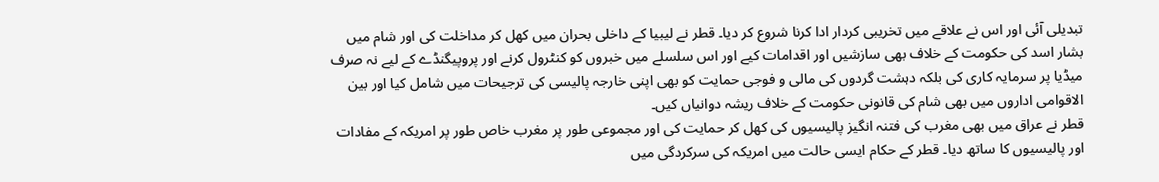تبدیلی آئی اور اس نے علاقے میں تخریبی کردار ادا کرنا شروع کر دیا۔ قطر نے لیبیا کے داخلی بحران میں کھل کر مداخلت کی اور شام میں بشار اسد کی حکومت کے خلاف بھی سازشیں اور اقدامات کیے اور اس سلسلے میں خبروں کو کنٹرول کرنے اور پروپیگنڈے کے لیے نہ صرف میڈیا پر سرمایہ کاری کی بلکہ دہشت گردوں کی مالی و فوجی حمایت کو بھی اپنی خارجہ پالیسی کی ترجیحات میں شامل کیا اور بین الاقوامی اداروں میں بھی شام کی قانونی حکومت کے خلاف ریشہ دوانیاں کیں۔
قطر نے عراق میں بھی مغرب کی فتنہ انگیز پالیسیوں کی کھل کر حمایت کی اور مجموعی طور پر مغرب خاص طور پر امریکہ کے مفادات اور پالیسیوں کا ساتھ دیا۔ قطر کے حکام ایسی حالت میں امریکہ کی سرکردگی میں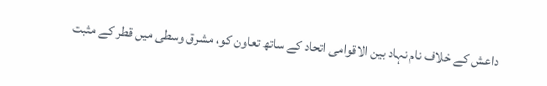داعش کے خلاف نام نہاد بین الاقوامی اتحاد کے ساتھ تعاون کو، مشرق وسطی میں قطر کے مثبت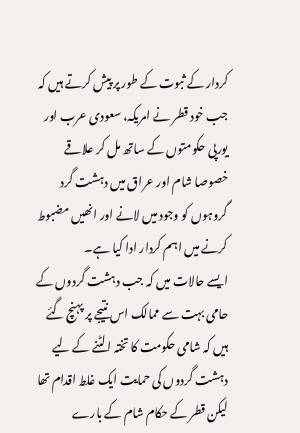کردار کے ثبوت کے طور پر پیش کرتے ہیں کہ جب خود قطر نے امریکہ، سعودی عرب اور یورپی حکومتوں کے ساتھ مل کر علاقے خصوصا شام اور عراق میں دہشت گرد گروہوں کو وجود میں لانے اور انھیں مضبوط کرنے میں اہم کردار ادا کیا ہے۔
ایسے حالات میں کہ جب دہشت گردوں کے حامی بہت سے ممالک اس نتیجے پر پہنچ گئے ہیں کہ شامی حکومت کا تختہ الٹنے کے لیے دہشت گردوں کی حمایت ایک غلط اقدام تھا لیکن قطر کے حکام شام کے بارے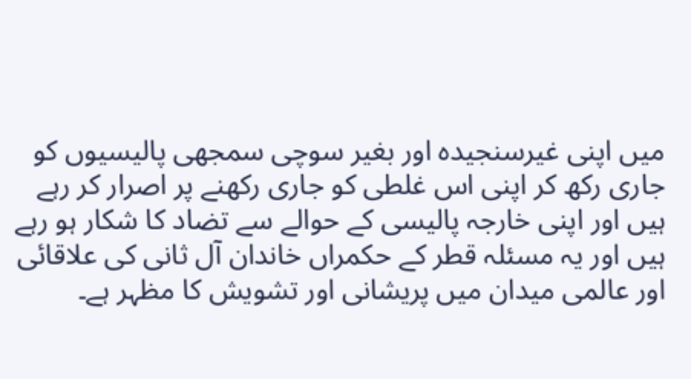میں اپنی غیرسنجیدہ اور بغیر سوچی سمجھی پالیسیوں کو جاری رکھ کر اپنی اس غلطی کو جاری رکھنے پر اصرار کر رہے ہیں اور اپنی خارجہ پالیسی کے حوالے سے تضاد کا شکار ہو رہے ہیں اور یہ مسئلہ قطر کے حکمراں خاندان آل ثانی کی علاقائی اور عالمی میدان میں پریشانی اور تشویش کا مظہر ہے۔